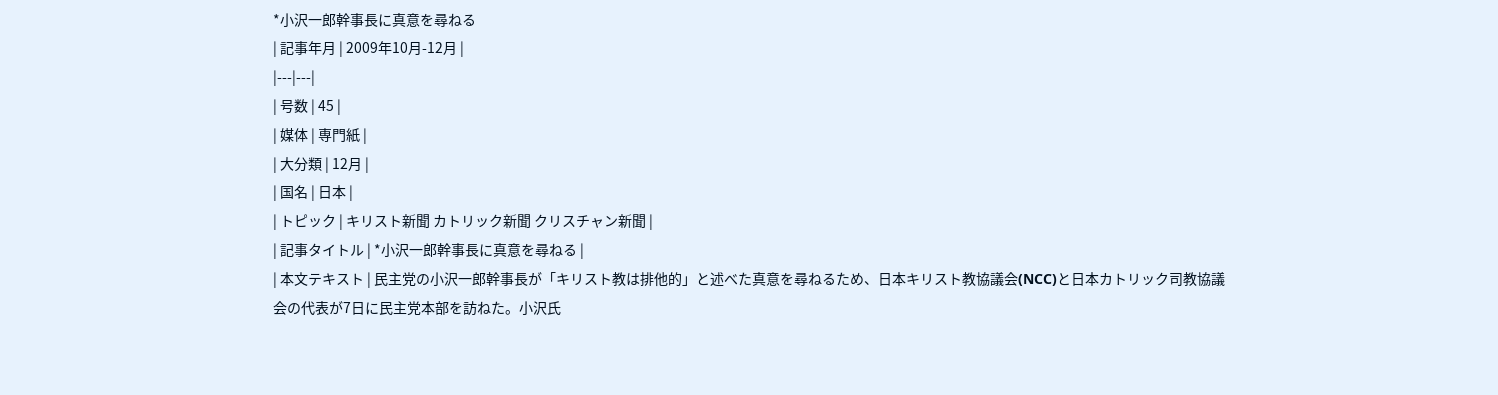*小沢一郎幹事長に真意を尋ねる
| 記事年月 | 2009年10月-12月 |
|---|---|
| 号数 | 45 |
| 媒体 | 専門紙 |
| 大分類 | 12月 |
| 国名 | 日本 |
| トピック | キリスト新聞 カトリック新聞 クリスチャン新聞 |
| 記事タイトル | *小沢一郎幹事長に真意を尋ねる |
| 本文テキスト | 民主党の小沢一郎幹事長が「キリスト教は排他的」と述べた真意を尋ねるため、日本キリスト教協議会(NCC)と日本カトリック司教協議会の代表が7日に民主党本部を訪ねた。小沢氏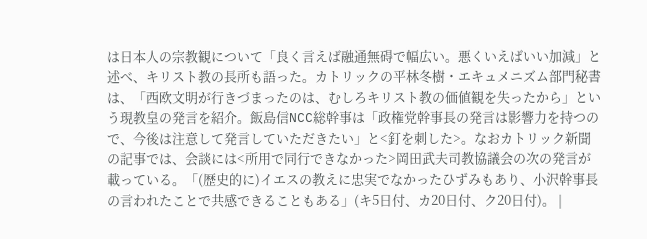は日本人の宗教観について「良く言えば融通無碍で幅広い。悪くいえばいい加減」と述べ、キリスト教の長所も語った。カトリックの平林冬樹・エキュメニズム部門秘書は、「西欧文明が行きづまったのは、むしろキリスト教の価値観を失ったから」という現教皇の発言を紹介。飯島信NCC総幹事は「政権党幹事長の発言は影響力を持つので、今後は注意して発言していただきたい」と<釘を刺した>。なおカトリック新聞の記事では、会談には<所用で同行できなかった>岡田武夫司教協議会の次の発言が載っている。「(歴史的に)イエスの教えに忠実でなかったひずみもあり、小沢幹事長の言われたことで共感できることもある」(キ5日付、カ20日付、ク20日付)。 |